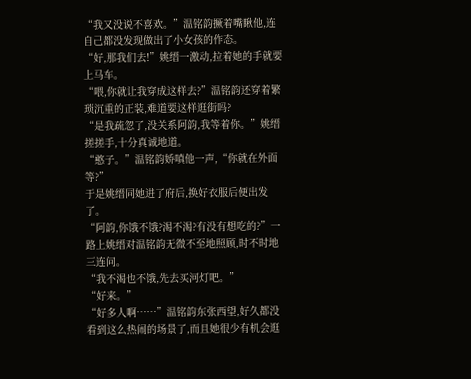“我又没说不喜欢。”温铭韵撅着嘴瞅他,连自己都没发现做出了小女孩的作态。
“好,那我们去!”姚缙一激动,拉着她的手就要上马车。
“喂,你就让我穿成这样去?”温铭韵还穿着繁琐沉重的正装,难道要这样逛街吗?
“是我疏忽了,没关系阿韵,我等着你。”姚缙搓搓手,十分真诚地道。
“憨子。”温铭韵娇嗔他一声,“你就在外面等?”
于是姚缙同她进了府后,换好衣服后便出发了。
“阿韵,你饿不饿?渴不渴?有没有想吃的?”一路上姚缙对温铭韵无微不至地照顾,时不时地三连问。
“我不渴也不饿,先去买河灯吧。”
“好来。”
“好多人啊……”温铭韵东张西望,好久都没看到这么热闹的场景了,而且她很少有机会逛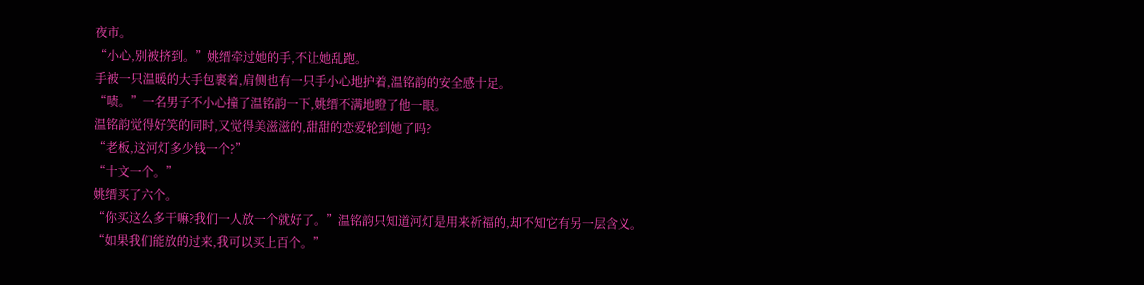夜市。
“小心,别被挤到。”姚缙牵过她的手,不让她乱跑。
手被一只温暖的大手包裹着,肩侧也有一只手小心地护着,温铭韵的安全感十足。
“啧。”一名男子不小心撞了温铭韵一下,姚缙不满地瞪了他一眼。
温铭韵觉得好笑的同时,又觉得美滋滋的,甜甜的恋爱轮到她了吗?
“老板,这河灯多少钱一个?”
“十文一个。”
姚缙买了六个。
“你买这么多干嘛?我们一人放一个就好了。”温铭韵只知道河灯是用来祈福的,却不知它有另一层含义。
“如果我们能放的过来,我可以买上百个。”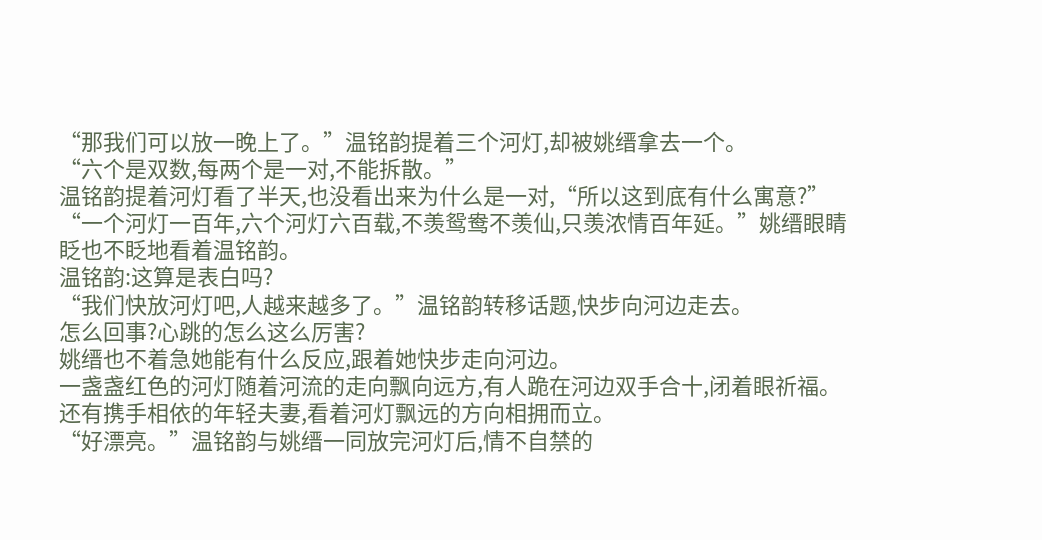“那我们可以放一晚上了。”温铭韵提着三个河灯,却被姚缙拿去一个。
“六个是双数,每两个是一对,不能拆散。”
温铭韵提着河灯看了半天,也没看出来为什么是一对,“所以这到底有什么寓意?”
“一个河灯一百年,六个河灯六百载,不羡鸳鸯不羡仙,只羡浓情百年延。”姚缙眼睛眨也不眨地看着温铭韵。
温铭韵:这算是表白吗?
“我们快放河灯吧,人越来越多了。”温铭韵转移话题,快步向河边走去。
怎么回事?心跳的怎么这么厉害?
姚缙也不着急她能有什么反应,跟着她快步走向河边。
一盏盏红色的河灯随着河流的走向飘向远方,有人跪在河边双手合十,闭着眼祈福。
还有携手相依的年轻夫妻,看着河灯飘远的方向相拥而立。
“好漂亮。”温铭韵与姚缙一同放完河灯后,情不自禁的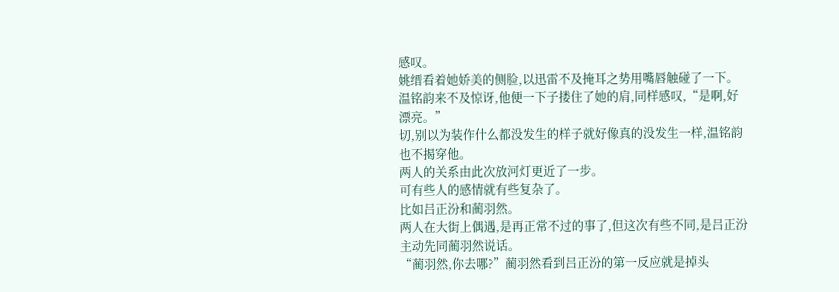感叹。
姚缙看着她娇美的侧脸,以迅雷不及掩耳之势用嘴唇触碰了一下。
温铭韵来不及惊讶,他便一下子搂住了她的肩,同样感叹,“是啊,好漂亮。”
切,别以为装作什么都没发生的样子就好像真的没发生一样,温铭韵也不揭穿他。
两人的关系由此次放河灯更近了一步。
可有些人的感情就有些复杂了。
比如吕正汾和蔺羽然。
两人在大街上偶遇,是再正常不过的事了,但这次有些不同,是吕正汾主动先同蔺羽然说话。
“蔺羽然,你去哪?”蔺羽然看到吕正汾的第一反应就是掉头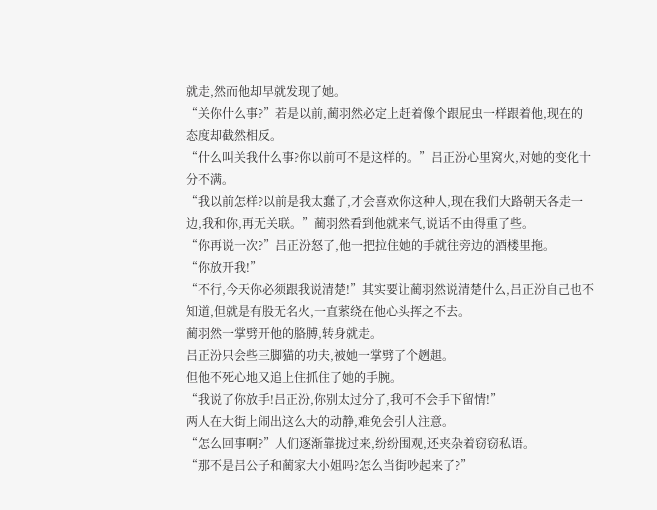就走,然而他却早就发现了她。
“关你什么事?”若是以前,蔺羽然必定上赶着像个跟屁虫一样跟着他,现在的态度却截然相反。
“什么叫关我什么事?你以前可不是这样的。”吕正汾心里窝火,对她的变化十分不满。
“我以前怎样?以前是我太蠢了,才会喜欢你这种人,现在我们大路朝天各走一边,我和你,再无关联。”蔺羽然看到他就来气,说话不由得重了些。
“你再说一次?”吕正汾怒了,他一把拉住她的手就往旁边的酒楼里拖。
“你放开我!”
“不行,今天你必须跟我说清楚!”其实要让蔺羽然说清楚什么,吕正汾自己也不知道,但就是有股无名火,一直萦绕在他心头挥之不去。
蔺羽然一掌劈开他的胳膊,转身就走。
吕正汾只会些三脚猫的功夫,被她一掌劈了个趔趄。
但他不死心地又追上住抓住了她的手腕。
“我说了你放手!吕正汾,你别太过分了,我可不会手下留情!”
两人在大街上闹出这么大的动静,难免会引人注意。
“怎么回事啊?”人们逐渐靠拢过来,纷纷围观,还夹杂着窃窃私语。
“那不是吕公子和蔺家大小姐吗?怎么当街吵起来了?”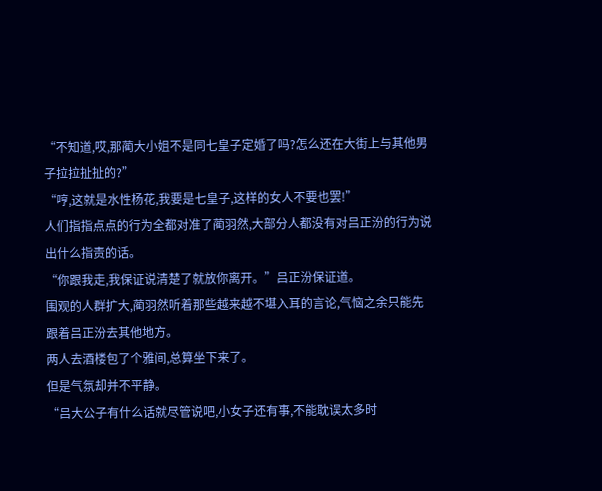“不知道,哎,那蔺大小姐不是同七皇子定婚了吗?怎么还在大街上与其他男子拉拉扯扯的?”
“哼,这就是水性杨花,我要是七皇子,这样的女人不要也罢!”
人们指指点点的行为全都对准了蔺羽然,大部分人都没有对吕正汾的行为说出什么指责的话。
“你跟我走,我保证说清楚了就放你离开。”吕正汾保证道。
围观的人群扩大,蔺羽然听着那些越来越不堪入耳的言论,气恼之余只能先跟着吕正汾去其他地方。
两人去酒楼包了个雅间,总算坐下来了。
但是气氛却并不平静。
“吕大公子有什么话就尽管说吧,小女子还有事,不能耽误太多时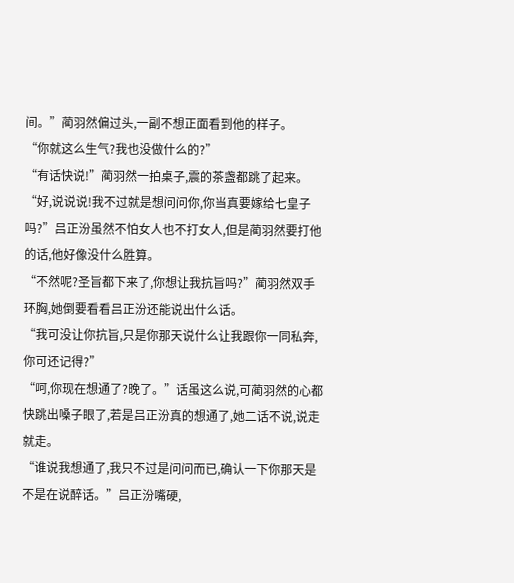间。”蔺羽然偏过头,一副不想正面看到他的样子。
“你就这么生气?我也没做什么的?”
“有话快说!”蔺羽然一拍桌子,震的茶盏都跳了起来。
“好,说说说!我不过就是想问问你,你当真要嫁给七皇子吗?”吕正汾虽然不怕女人也不打女人,但是蔺羽然要打他的话,他好像没什么胜算。
“不然呢?圣旨都下来了,你想让我抗旨吗?”蔺羽然双手环胸,她倒要看看吕正汾还能说出什么话。
“我可没让你抗旨,只是你那天说什么让我跟你一同私奔,你可还记得?”
“呵,你现在想通了?晚了。”话虽这么说,可蔺羽然的心都快跳出嗓子眼了,若是吕正汾真的想通了,她二话不说,说走就走。
“谁说我想通了,我只不过是问问而已,确认一下你那天是不是在说醉话。”吕正汾嘴硬,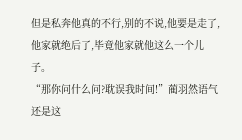但是私奔他真的不行,别的不说,他要是走了,他家就绝后了,毕竟他家就他这么一个儿子。
“那你问什么问?耽误我时间!”蔺羽然语气还是这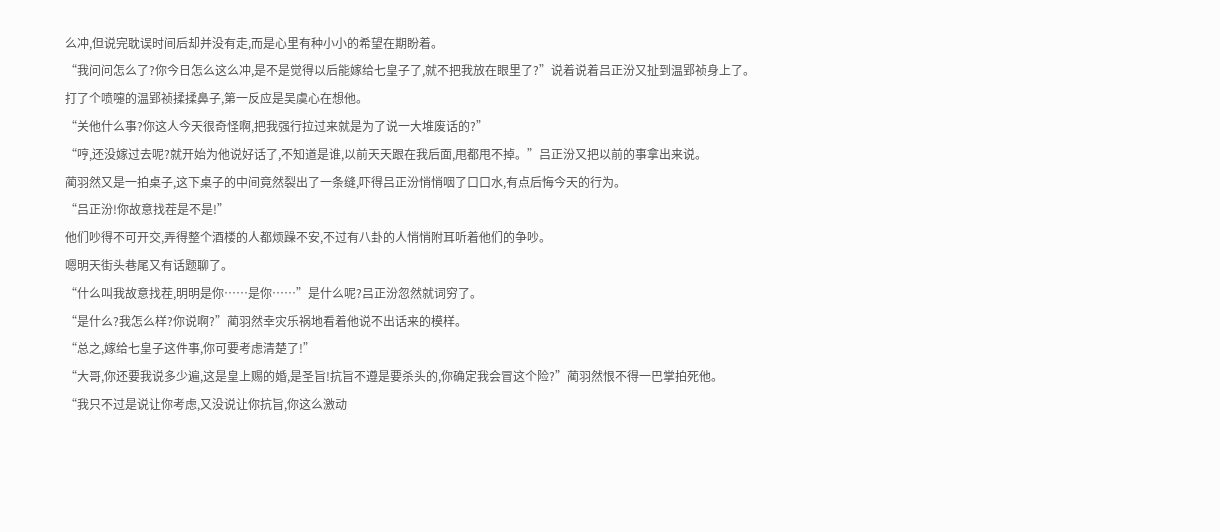么冲,但说完耽误时间后却并没有走,而是心里有种小小的希望在期盼着。
“我问问怎么了?你今日怎么这么冲,是不是觉得以后能嫁给七皇子了,就不把我放在眼里了?”说着说着吕正汾又扯到温郢祯身上了。
打了个喷嚏的温郢祯揉揉鼻子,第一反应是吴虞心在想他。
“关他什么事?你这人今天很奇怪啊,把我强行拉过来就是为了说一大堆废话的?”
“哼,还没嫁过去呢?就开始为他说好话了,不知道是谁,以前天天跟在我后面,甩都甩不掉。”吕正汾又把以前的事拿出来说。
蔺羽然又是一拍桌子,这下桌子的中间竟然裂出了一条缝,吓得吕正汾悄悄咽了口口水,有点后悔今天的行为。
“吕正汾!你故意找茬是不是!”
他们吵得不可开交,弄得整个酒楼的人都烦躁不安,不过有八卦的人悄悄附耳听着他们的争吵。
嗯明天街头巷尾又有话题聊了。
“什么叫我故意找茬,明明是你……是你……”是什么呢?吕正汾忽然就词穷了。
“是什么?我怎么样?你说啊?”蔺羽然幸灾乐祸地看着他说不出话来的模样。
“总之,嫁给七皇子这件事,你可要考虑清楚了!”
“大哥,你还要我说多少遍,这是皇上赐的婚,是圣旨!抗旨不遵是要杀头的,你确定我会冒这个险?”蔺羽然恨不得一巴掌拍死他。
“我只不过是说让你考虑,又没说让你抗旨,你这么激动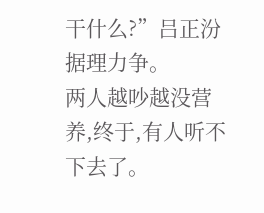干什么?”吕正汾据理力争。
两人越吵越没营养,终于,有人听不下去了。